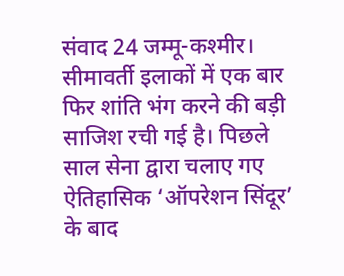संवाद 24 जम्मू-कश्मीर। सीमावर्ती इलाकों में एक बार फिर शांति भंग करने की बड़ी साजिश रची गई है। पिछले साल सेना द्वारा चलाए गए ऐतिहासिक ‘ऑपरेशन सिंदूर’ के बाद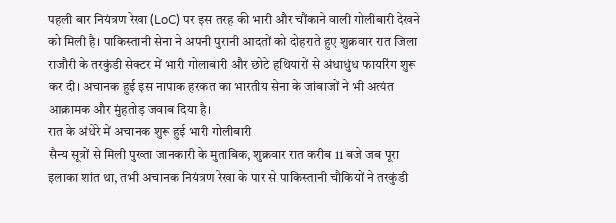पहली बार नियंत्रण रेखा (LoC) पर इस तरह की भारी और चौंकाने वाली गोलीबारी देखने को मिली है। पाकिस्तानी सेना ने अपनी पुरानी आदतों को दोहराते हुए शुक्रवार रात जिला राजौरी के तरकुंडी सेक्टर में भारी गोलाबारी और छोटे हथियारों से अंधाधुंध फायरिंग शुरू कर दी। अचानक हुई इस नापाक हरकत का भारतीय सेना के जांबाजों ने भी अत्यंत आक्रामक और मुंहतोड़ जवाब दिया है।
रात के अंधेरे में अचानक शुरू हुई भारी गोलीबारी
सैन्य सूत्रों से मिली पुख्ता जानकारी के मुताबिक, शुक्रवार रात करीब 11 बजे जब पूरा इलाका शांत था, तभी अचानक नियंत्रण रेखा के पार से पाकिस्तानी चौकियों ने तरकुंडी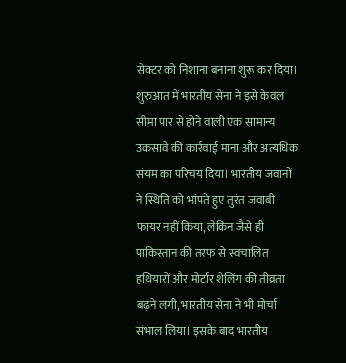सेक्टर को निशाना बनाना शुरू कर दिया। शुरुआत में भारतीय सेना ने इसे केवल सीमा पार से होने वाली एक सामान्य उकसावे की कार्रवाई माना और अत्यधिक संयम का परिचय दिया। भारतीय जवानों ने स्थिति को भांपते हुए तुरंत जवाबी फायर नहीं किया, लेकिन जैसे ही पाकिस्तान की तरफ से स्वचालित हथियारों और मोर्टार शेलिंग की तीव्रता बढ़ने लगी, भारतीय सेना ने भी मोर्चा संभाल लिया। इसके बाद भारतीय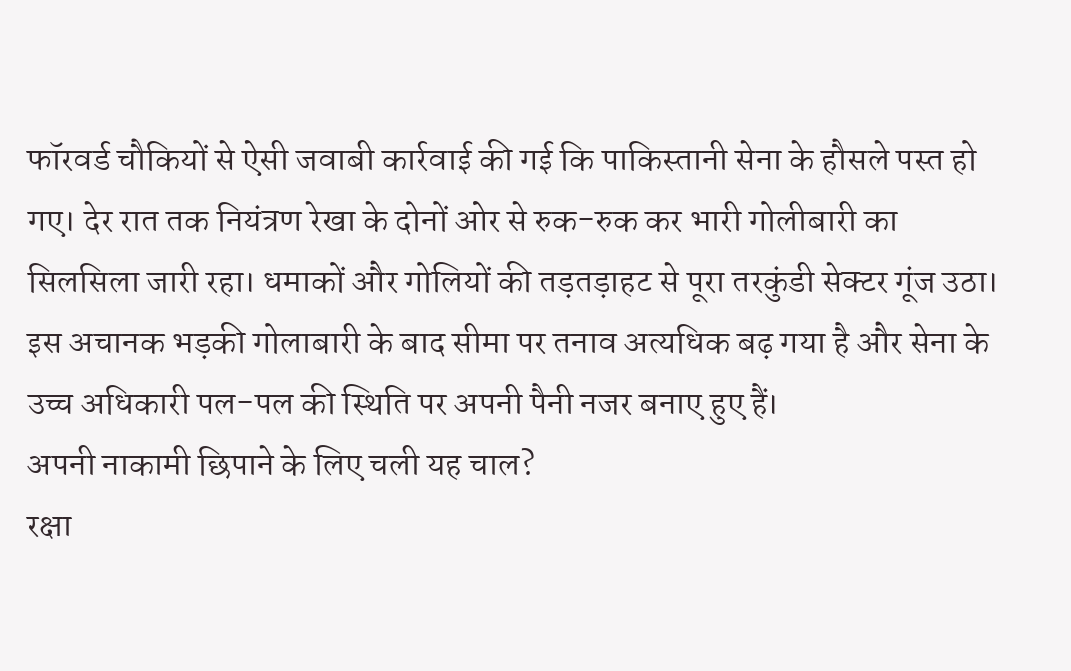फॉरवर्ड चौकियों से ऐसी जवाबी कार्रवाई की गई कि पाकिस्तानी सेना के हौसले पस्त हो गए। देर रात तक नियंत्रण रेखा के दोनों ओर से रुक-रुक कर भारी गोलीबारी का सिलसिला जारी रहा। धमाकों और गोलियों की तड़तड़ाहट से पूरा तरकुंडी सेक्टर गूंज उठा। इस अचानक भड़की गोलाबारी के बाद सीमा पर तनाव अत्यधिक बढ़ गया है और सेना के उच्च अधिकारी पल-पल की स्थिति पर अपनी पैनी नजर बनाए हुए हैं।
अपनी नाकामी छिपाने के लिए चली यह चाल?
रक्षा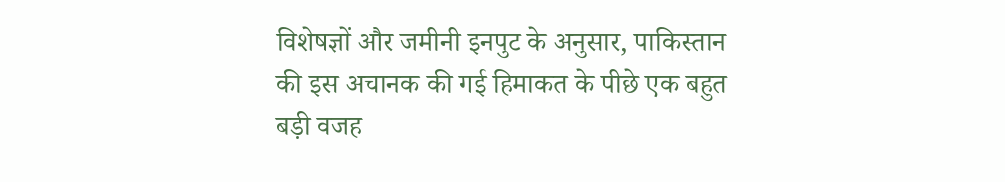विशेषज्ञों और जमीनी इनपुट के अनुसार, पाकिस्तान की इस अचानक की गई हिमाकत के पीछे एक बहुत बड़ी वजह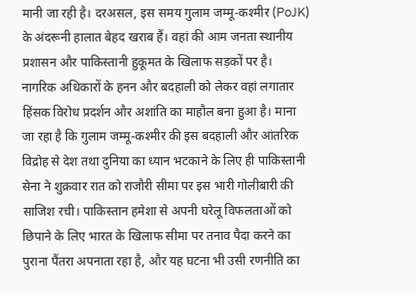मानी जा रही है। दरअसल, इस समय गुलाम जम्मू-कश्मीर (PoJK) के अंदरूनी हालात बेहद खराब हैं। वहां की आम जनता स्थानीय प्रशासन और पाकिस्तानी हुकूमत के खिलाफ सड़कों पर है। नागरिक अधिकारों के हनन और बदहाली को लेकर वहां लगातार हिंसक विरोध प्रदर्शन और अशांति का माहौल बना हुआ है। माना जा रहा है कि गुलाम जम्मू-कश्मीर की इस बदहाली और आंतरिक विद्रोह से देश तथा दुनिया का ध्यान भटकाने के लिए ही पाकिस्तानी सेना ने शुक्रवार रात को राजौरी सीमा पर इस भारी गोलीबारी की साजिश रची। पाकिस्तान हमेशा से अपनी घरेलू विफलताओं को छिपाने के लिए भारत के खिलाफ सीमा पर तनाव पैदा करने का पुराना पैंतरा अपनाता रहा है, और यह घटना भी उसी रणनीति का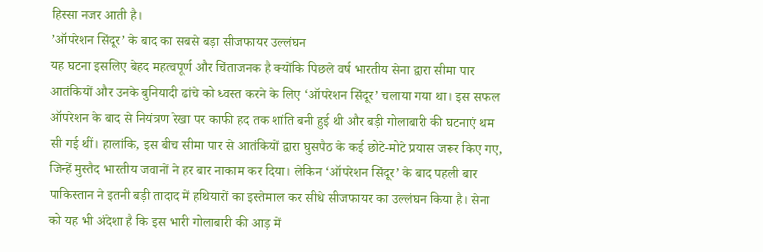हिस्सा नजर आती है।
’ऑपरेशन सिंदूर’ के बाद का सबसे बड़ा सीजफायर उल्लंघन
यह घटना इसलिए बेहद महत्वपूर्ण और चिंताजनक है क्योंकि पिछले वर्ष भारतीय सेना द्वारा सीमा पार आतंकियों और उनके बुनियादी ढांचे को ध्वस्त करने के लिए ‘ऑपरेशन सिंदूर’ चलाया गया था। इस सफल ऑपरेशन के बाद से नियंत्रण रेखा पर काफी हद तक शांति बनी हुई थी और बड़ी गोलाबारी की घटनाएं थम सी गई थीं। हालांकि, इस बीच सीमा पार से आतंकियों द्वारा घुसपैठ के कई छोटे-मोटे प्रयास जरूर किए गए, जिन्हें मुस्तैद भारतीय जवानों ने हर बार नाकाम कर दिया। लेकिन ‘ऑपरेशन सिंदूर’ के बाद पहली बार पाकिस्तान ने इतनी बड़ी तादाद में हथियारों का इस्तेमाल कर सीधे सीजफायर का उल्लंघन किया है। सेना को यह भी अंदेशा है कि इस भारी गोलाबारी की आड़ में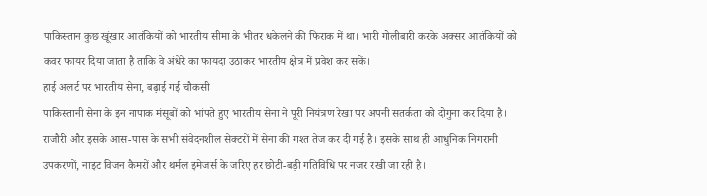पाकिस्तान कुछ खूंखार आतंकियों को भारतीय सीमा के भीतर धकेलने की फिराक में था। भारी गोलीबारी करके अक्सर आतंकियों को कवर फायर दिया जाता है ताकि वे अंधेरे का फायदा उठाकर भारतीय क्षेत्र में प्रवेश कर सकें।
हाई अलर्ट पर भारतीय सेना, बढ़ाई गई चौकसी
पाकिस्तानी सेना के इन नापाक मंसूबों को भांपते हुए भारतीय सेना ने पूरी नियंत्रण रेखा पर अपनी सतर्कता को दोगुना कर दिया है। राजौरी और इसके आस-पास के सभी संवेदनशील सेक्टरों में सेना की गश्त तेज कर दी गई है। इसके साथ ही आधुनिक निगरानी उपकरणों, नाइट विजन कैमरों और थर्मल इमेजर्स के जरिए हर छोटी-बड़ी गतिविधि पर नजर रखी जा रही है।